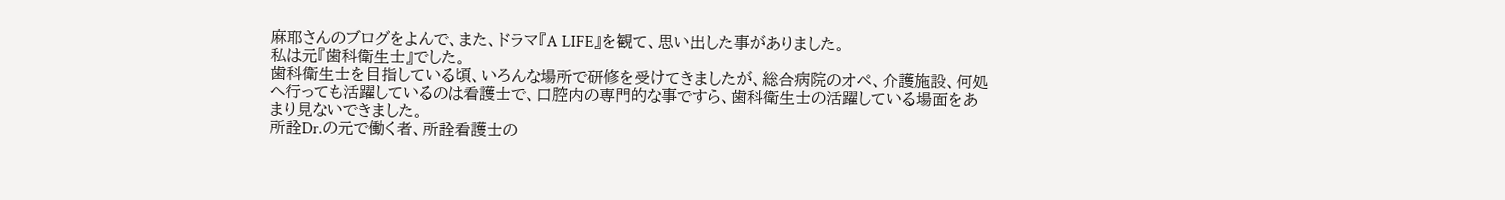麻耶さんのブログをよんで、また、ドラマ『A LIFE』を観て、思い出した事がありました。
私は元『歯科衛生士』でした。
歯科衛生士を目指している頃、いろんな場所で研修を受けてきましたが、総合病院のオペ、介護施設、何処へ行っても活躍しているのは看護士で、口腔内の専門的な事ですら、歯科衛生士の活躍している場面をあまり見ないできました。
所詮Dr.の元で働く者、所詮看護士の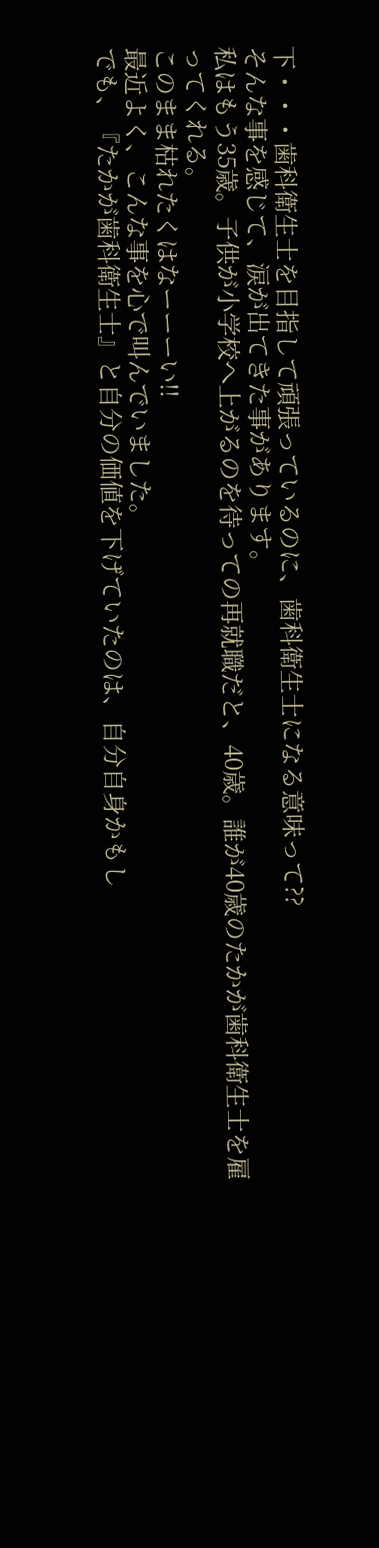下・・・歯科衛生士を目指して頑張っているのに、歯科衛生士になる意味って??
そんな事を感じて、涙が出てきた事があります。
私はもう35歳。子供が小学校へ上がるのを待っての再就職だと、40歳。誰が40歳のたかが歯科衛生士を雇ってくれる。
このまま枯れたくはなーーーい!!
最近よく、こんな事を心で叫んでいました。
でも、『たかが歯科衛生士』と自分の価値を下げていたのは、自分自身かもし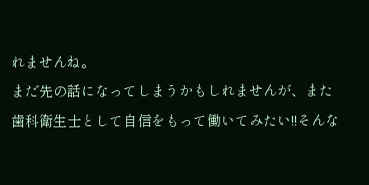れませんね。
まだ先の話になってしまうかもしれませんが、また歯科衛生士として自信をもって働いてみたい!!そんな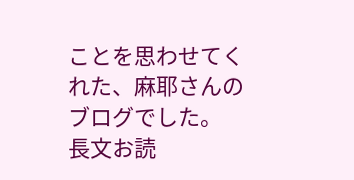ことを思わせてくれた、麻耶さんのブログでした。
長文お読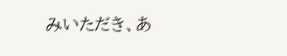みいただき、あ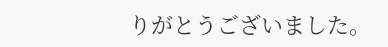りがとうございました。